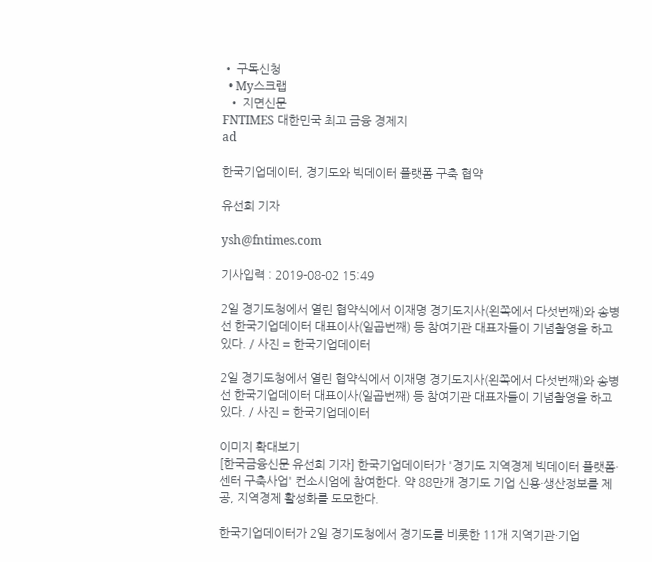• 구독신청
  • My스크랩
  • 지면신문
FNTIMES 대한민국 최고 금융 경제지
ad

한국기업데이터, 경기도와 빅데이터 플랫폼 구축 협약

유선희 기자

ysh@fntimes.com

기사입력 : 2019-08-02 15:49

2일 경기도청에서 열린 협약식에서 이재명 경기도지사(왼쪽에서 다섯번째)와 송병선 한국기업데이터 대표이사(일곱번째) 등 참여기관 대표자들이 기념촬영을 하고 있다. / 사진 = 한국기업데이터

2일 경기도청에서 열린 협약식에서 이재명 경기도지사(왼쪽에서 다섯번째)와 송병선 한국기업데이터 대표이사(일곱번째) 등 참여기관 대표자들이 기념촬영을 하고 있다. / 사진 = 한국기업데이터

이미지 확대보기
[한국금융신문 유선희 기자] 한국기업데이터가 '경기도 지역경제 빅데이터 플랫폼·센터 구축사업' 컨소시엄에 참여한다. 약 88만개 경기도 기업 신용·생산정보를 제공, 지역경제 활성화를 도모한다.

한국기업데이터가 2일 경기도청에서 경기도를 비롯한 11개 지역기관·기업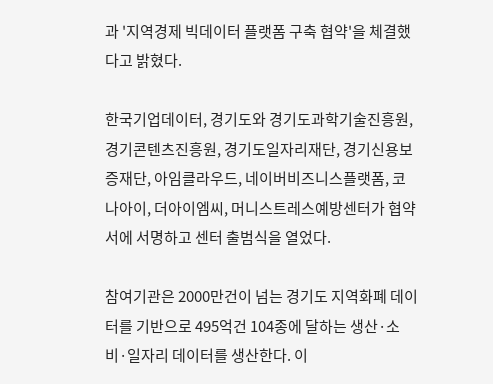과 '지역경제 빅데이터 플랫폼 구축 협약'을 체결했다고 밝혔다.

한국기업데이터, 경기도와 경기도과학기술진흥원, 경기콘텐츠진흥원, 경기도일자리재단, 경기신용보증재단, 아임클라우드, 네이버비즈니스플랫폼, 코나아이, 더아이엠씨, 머니스트레스예방센터가 협약서에 서명하고 센터 출범식을 열었다.

참여기관은 2000만건이 넘는 경기도 지역화폐 데이터를 기반으로 495억건 104종에 달하는 생산·소비·일자리 데이터를 생산한다. 이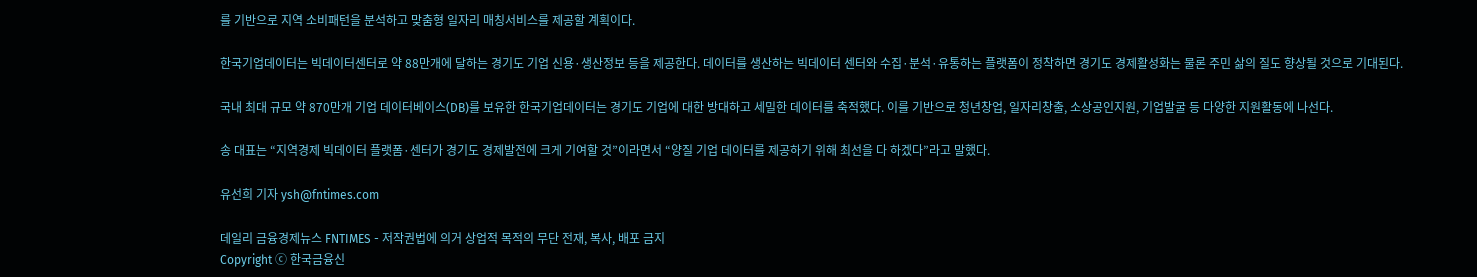를 기반으로 지역 소비패턴을 분석하고 맞춤형 일자리 매칭서비스를 제공할 계획이다.

한국기업데이터는 빅데이터센터로 약 88만개에 달하는 경기도 기업 신용·생산정보 등을 제공한다. 데이터를 생산하는 빅데이터 센터와 수집·분석·유통하는 플랫폼이 정착하면 경기도 경제활성화는 물론 주민 삶의 질도 향상될 것으로 기대된다.

국내 최대 규모 약 870만개 기업 데이터베이스(DB)를 보유한 한국기업데이터는 경기도 기업에 대한 방대하고 세밀한 데이터를 축적했다. 이를 기반으로 청년창업, 일자리창출, 소상공인지원, 기업발굴 등 다양한 지원활동에 나선다.

송 대표는 “지역경제 빅데이터 플랫폼·센터가 경기도 경제발전에 크게 기여할 것”이라면서 “양질 기업 데이터를 제공하기 위해 최선을 다 하겠다”라고 말했다.

유선희 기자 ysh@fntimes.com

데일리 금융경제뉴스 FNTIMES - 저작권법에 의거 상업적 목적의 무단 전재, 복사, 배포 금지
Copyright ⓒ 한국금융신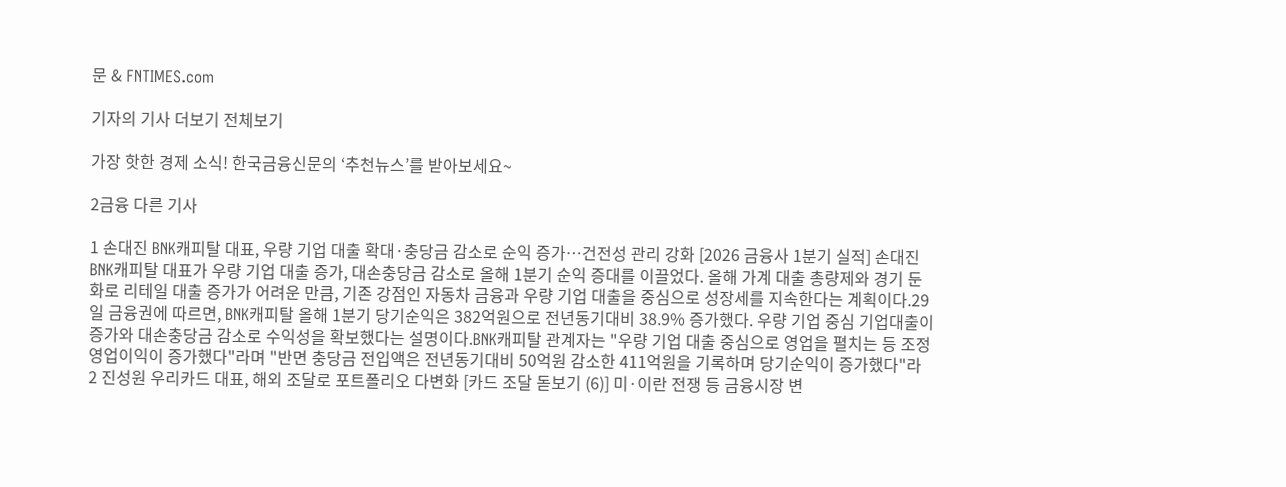문 & FNTIMES.com

기자의 기사 더보기 전체보기

가장 핫한 경제 소식! 한국금융신문의 ‘추천뉴스’를 받아보세요~

2금융 다른 기사

1 손대진 BNK캐피탈 대표, 우량 기업 대출 확대·충당금 감소로 순익 증가…건전성 관리 강화 [2026 금융사 1분기 실적] 손대진 BNK캐피탈 대표가 우량 기업 대출 증가, 대손충당금 감소로 올해 1분기 순익 증대를 이끌었다. 올해 가계 대출 총량제와 경기 둔화로 리테일 대출 증가가 어려운 만큼, 기존 강점인 자동차 금융과 우량 기업 대출을 중심으로 성장세를 지속한다는 계획이다.29일 금융권에 따르면, BNK캐피탈 올해 1분기 당기순익은 382억원으로 전년동기대비 38.9% 증가했다. 우량 기업 중심 기업대출이 증가와 대손충당금 감소로 수익성을 확보했다는 설명이다.BNK캐피탈 관계자는 "우량 기업 대출 중심으로 영업을 펼치는 등 조정영업이익이 증가했다"라며 "반면 충당금 전입액은 전년동기대비 50억원 감소한 411억원을 기록하며 당기순익이 증가했다"라 2 진성원 우리카드 대표, 해외 조달로 포트폴리오 다변화 [카드 조달 돋보기 (6)] 미·이란 전쟁 등 금융시장 변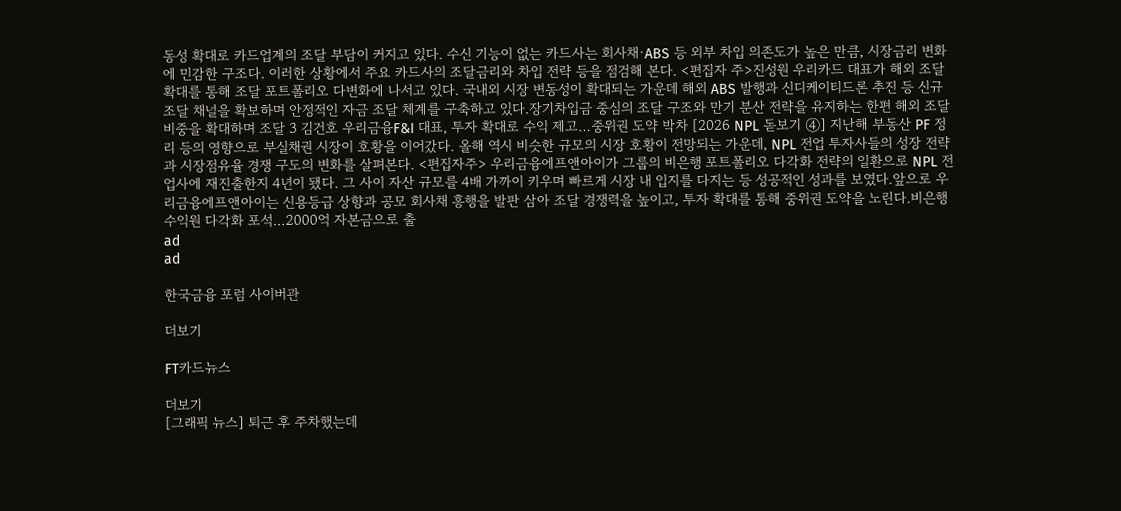동성 확대로 카드업계의 조달 부담이 커지고 있다. 수신 기능이 없는 카드사는 회사채·ABS 등 외부 차입 의존도가 높은 만큼, 시장금리 변화에 민감한 구조다. 이러한 상황에서 주요 카드사의 조달금리와 차입 전략 등을 점검해 본다. <편집자 주>진성원 우리카드 대표가 해외 조달 확대를 통해 조달 포트폴리오 다변화에 나서고 있다. 국내외 시장 변동성이 확대되는 가운데 해외 ABS 발행과 신디케이티드론 추진 등 신규 조달 채널을 확보하며 안정적인 자금 조달 체계를 구축하고 있다.장기차입금 중심의 조달 구조와 만기 분산 전략을 유지하는 한편 해외 조달 비중을 확대하며 조달 3 김건호 우리금융F&I 대표, 투자 확대로 수익 제고…중위권 도약 박차 [2026 NPL 돋보기 ④] 지난해 부동산 PF 정리 등의 영향으로 부실채권 시장이 호황을 이어갔다. 올해 역시 비슷한 규모의 시장 호황이 전망되는 가운데, NPL 전업 투자사들의 성장 전략과 시장점유율 경쟁 구도의 변화를 살펴본다. <편집자주> 우리금융에프앤아이가 그룹의 비은행 포트폴리오 다각화 전략의 일환으로 NPL 전업사에 재진출한지 4년이 됐다. 그 사이 자산 규모를 4배 가까이 키우며 빠르게 시장 내 입지를 다지는 등 성공적인 성과를 보였다.앞으로 우리금융에프앤아이는 신용등급 상향과 공모 회사채 흥행을 발판 삼아 조달 경쟁력을 높이고, 투자 확대를 통해 중위권 도약을 노린다.비은행 수익원 다각화 포석…2000억 자본금으로 출
ad
ad

한국금융 포럼 사이버관

더보기

FT카드뉴스

더보기
[그래픽 뉴스] 퇴근 후 주차했는데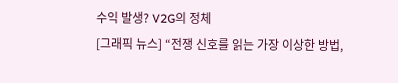수익 발생? V2G의 정체
[그래픽 뉴스] “전쟁 신호를 읽는 가장 이상한 방법,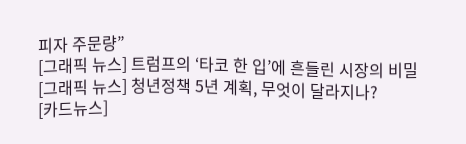피자 주문량”
[그래픽 뉴스] 트럼프의 ‘타코 한 입’에 흔들린 시장의 비밀
[그래픽 뉴스] 청년정책 5년 계획, 무엇이 달라지나?
[카드뉴스]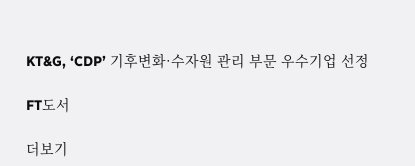KT&G, ‘CDP’ 기후변화·수자원 관리 부문 우수기업 선정

FT도서

더보기